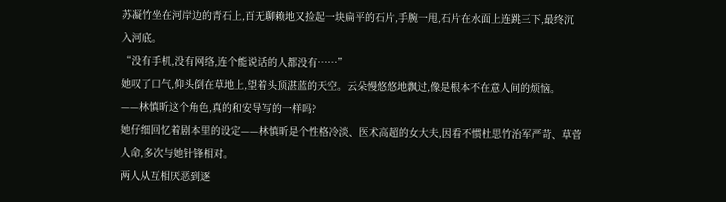苏凝竹坐在河岸边的青石上,百无聊赖地又捡起一块扁平的石片,手腕一甩,石片在水面上连跳三下,最终沉入河底。
“没有手机,没有网络,连个能说话的人都没有……”
她叹了口气,仰头倒在草地上,望着头顶湛蓝的天空。云朵慢悠悠地飘过,像是根本不在意人间的烦恼。
——林慎昕这个角色,真的和安导写的一样吗?
她仔细回忆着剧本里的设定——林慎昕是个性格冷淡、医术高超的女大夫,因看不惯杜思竹治军严苛、草菅人命,多次与她针锋相对。
两人从互相厌恶到逐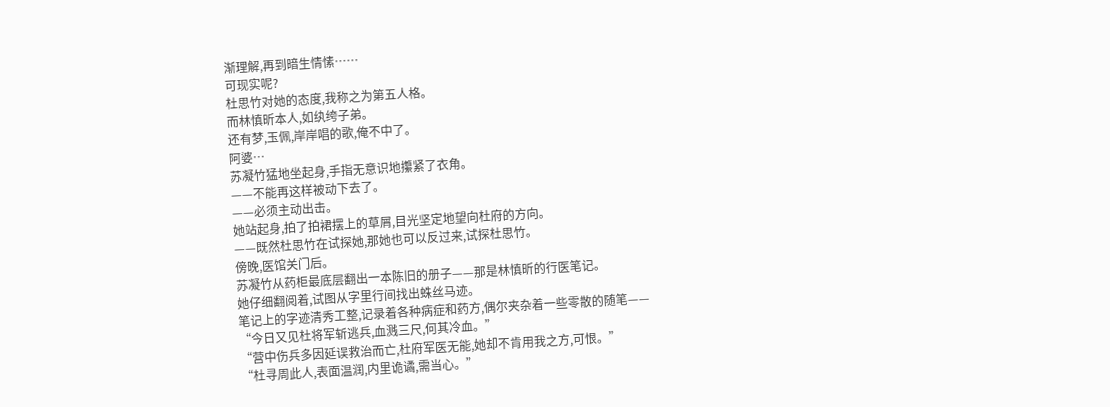渐理解,再到暗生情愫……
可现实呢?
杜思竹对她的态度,我称之为第五人格。
而林慎昕本人,如纨绔子弟。
还有梦,玉佩,岸岸唱的歌,俺不中了。
阿婆…
苏凝竹猛地坐起身,手指无意识地攥紧了衣角。
——不能再这样被动下去了。
——必须主动出击。
她站起身,拍了拍裙摆上的草屑,目光坚定地望向杜府的方向。
——既然杜思竹在试探她,那她也可以反过来,试探杜思竹。
傍晚,医馆关门后。
苏凝竹从药柜最底层翻出一本陈旧的册子——那是林慎昕的行医笔记。
她仔细翻阅着,试图从字里行间找出蛛丝马迹。
笔记上的字迹清秀工整,记录着各种病症和药方,偶尔夹杂着一些零散的随笔——
“今日又见杜将军斩逃兵,血溅三尺,何其冷血。”
“营中伤兵多因延误救治而亡,杜府军医无能,她却不肯用我之方,可恨。”
“杜寻周此人,表面温润,内里诡谲,需当心。”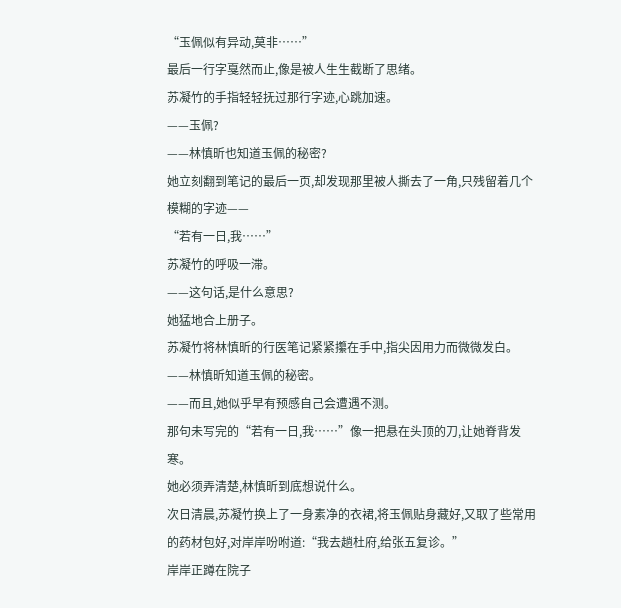“玉佩似有异动,莫非……”
最后一行字戛然而止,像是被人生生截断了思绪。
苏凝竹的手指轻轻抚过那行字迹,心跳加速。
——玉佩?
——林慎昕也知道玉佩的秘密?
她立刻翻到笔记的最后一页,却发现那里被人撕去了一角,只残留着几个模糊的字迹——
“若有一日,我……”
苏凝竹的呼吸一滞。
——这句话,是什么意思?
她猛地合上册子。
苏凝竹将林慎昕的行医笔记紧紧攥在手中,指尖因用力而微微发白。
——林慎昕知道玉佩的秘密。
——而且,她似乎早有预感自己会遭遇不测。
那句未写完的“若有一日,我……”像一把悬在头顶的刀,让她脊背发寒。
她必须弄清楚,林慎昕到底想说什么。
次日清晨,苏凝竹换上了一身素净的衣裙,将玉佩贴身藏好,又取了些常用的药材包好,对岸岸吩咐道:“我去趟杜府,给张五复诊。”
岸岸正蹲在院子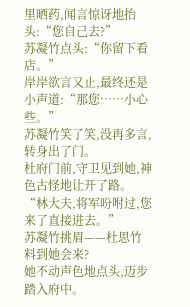里晒药,闻言惊讶地抬头:“您自己去?”
苏凝竹点头:“你留下看店。”
岸岸欲言又止,最终还是小声道:“那您……小心些。”
苏凝竹笑了笑,没再多言,转身出了门。
杜府门前,守卫见到她,神色古怪地让开了路。
“林大夫,将军吩咐过,您来了直接进去。”
苏凝竹挑眉——杜思竹料到她会来?
她不动声色地点头,迈步踏入府中。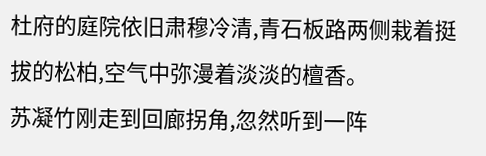杜府的庭院依旧肃穆冷清,青石板路两侧栽着挺拔的松柏,空气中弥漫着淡淡的檀香。
苏凝竹刚走到回廊拐角,忽然听到一阵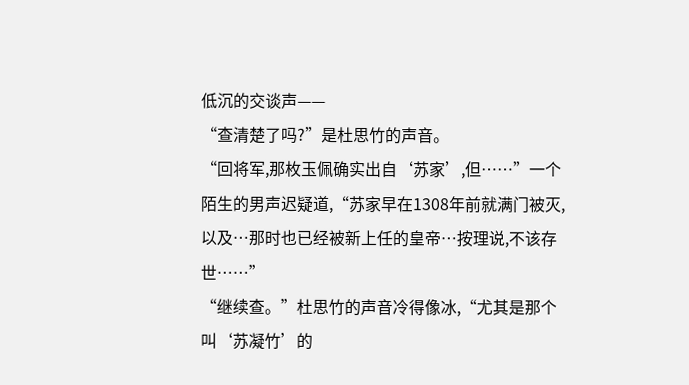低沉的交谈声——
“查清楚了吗?”是杜思竹的声音。
“回将军,那枚玉佩确实出自‘苏家’,但……”一个陌生的男声迟疑道,“苏家早在1308年前就满门被灭,以及…那时也已经被新上任的皇帝…按理说,不该存世……”
“继续查。”杜思竹的声音冷得像冰,“尤其是那个叫‘苏凝竹’的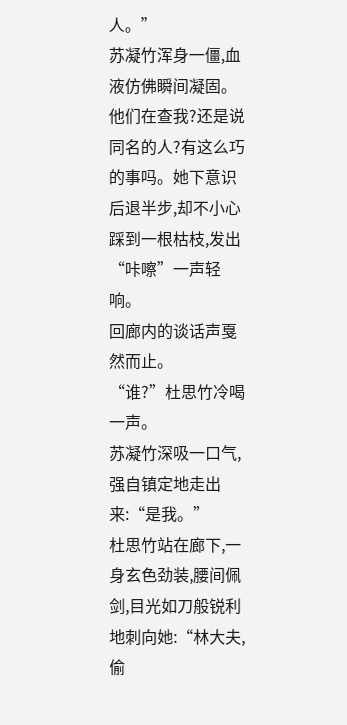人。”
苏凝竹浑身一僵,血液仿佛瞬间凝固。
他们在查我?还是说同名的人?有这么巧的事吗。她下意识后退半步,却不小心踩到一根枯枝,发出“咔嚓”一声轻响。
回廊内的谈话声戛然而止。
“谁?”杜思竹冷喝一声。
苏凝竹深吸一口气,强自镇定地走出来:“是我。”
杜思竹站在廊下,一身玄色劲装,腰间佩剑,目光如刀般锐利地刺向她:“林大夫,偷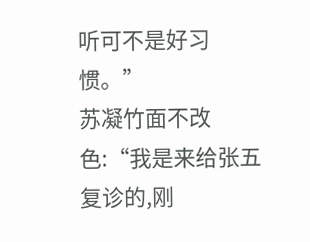听可不是好习惯。”
苏凝竹面不改色:“我是来给张五复诊的,刚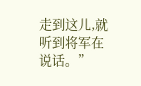走到这儿,就听到将军在说话。”